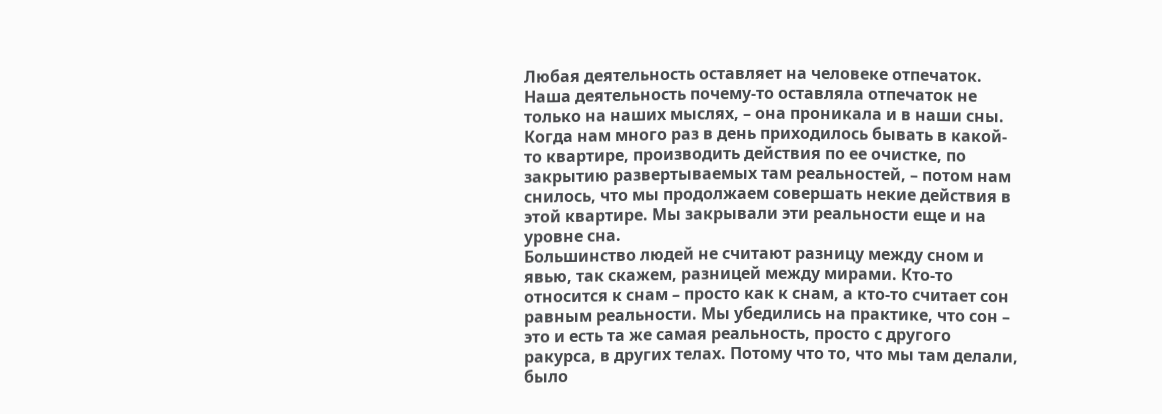Любая деятельность оставляет на человеке отпечаток. Наша деятельность почему-то оставляла отпечаток не только на наших мыслях, – она проникала и в наши сны. Когда нам много раз в день приходилось бывать в какой-то квартире, производить действия по ее очистке, по закрытию развертываемых там реальностей, – потом нам снилось, что мы продолжаем совершать некие действия в этой квартире. Мы закрывали эти реальности еще и на уровне сна.
Большинство людей не считают разницу между сном и явью, так скажем, разницей между мирами. Кто-то относится к снам – просто как к снам, а кто-то считает сон равным реальности. Мы убедились на практике, что сон – это и есть та же самая реальность, просто с другого ракурса, в других телах. Потому что то, что мы там делали, было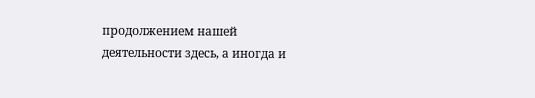продолжением нашей деятельности здесь, а иногда и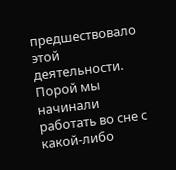предшествовало этой деятельности. Порой мы начинали работать во сне с какой-либо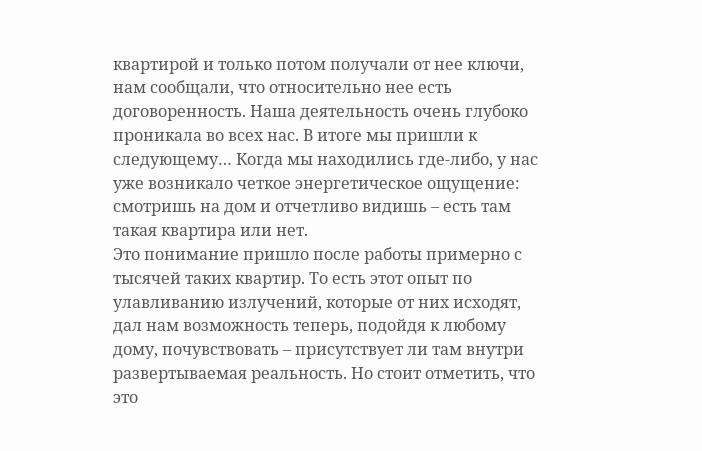квартирой и только потом получали от нее ключи, нам сообщали, что относительно нее есть договоренность. Наша деятельность очень глубоко проникала во всех нас. В итоге мы пришли к следующему… Когда мы находились где-либо, у нас уже возникало четкое энергетическое ощущение: смотришь на дом и отчетливо видишь – есть там такая квартира или нет.
Это понимание пришло после работы примерно с тысячей таких квартир. То есть этот опыт по улавливанию излучений, которые от них исходят, дал нам возможность теперь, подойдя к любому дому, почувствовать – присутствует ли там внутри развертываемая реальность. Но стоит отметить, что это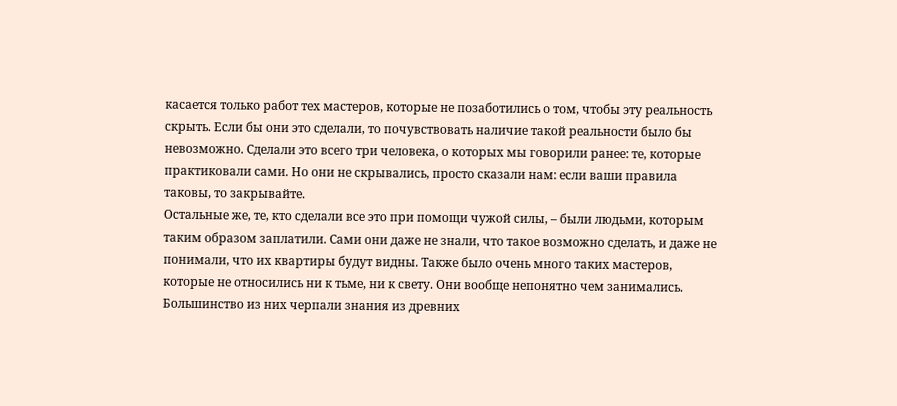касается только работ тех мастеров, которые не позаботились о том, чтобы эту реальность скрыть. Если бы они это сделали, то почувствовать наличие такой реальности было бы невозможно. Сделали это всего три человека, о которых мы говорили ранее: те, которые практиковали сами. Но они не скрывались, просто сказали нам: если ваши правила таковы, то закрывайте.
Остальные же, те, кто сделали все это при помощи чужой силы, – были людьми, которым таким образом заплатили. Сами они даже не знали, что такое возможно сделать, и даже не понимали, что их квартиры будут видны. Также было очень много таких мастеров, которые не относились ни к тьме, ни к свету. Они вообще непонятно чем занимались. Большинство из них черпали знания из древних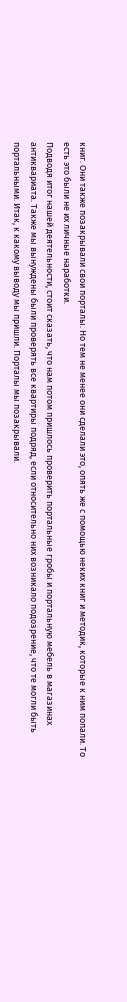книг. Они также позакрывали свои порталы. Но тем не менее они сделали это, опять же с помощью неких книг и методик, которые к ним попали. То есть это были не их личные наработки.
Подводя итог нашей деятельности, стоит сказать, что нам потом пришлось проверить портальные гробы и портальную мебель в магазинах антиквариата. Также мы вынуждены были проверять все квартиры подряд, если относительно них возникало подозрение, что те могли быть портальными. Итак, к какому выводу мы пришли. Порталы мы позакрывали.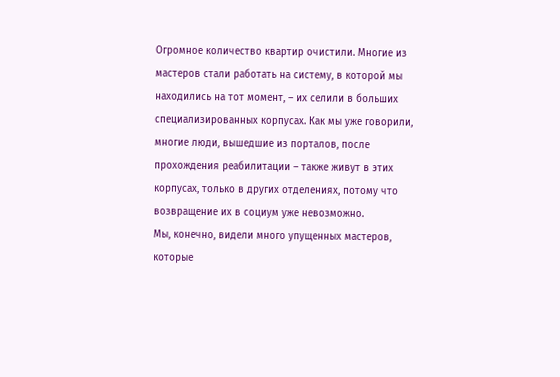Огромное количество квартир очистили. Многие из мастеров стали работать на систему, в которой мы находились на тот момент, – их селили в больших специализированных корпусах. Как мы уже говорили, многие люди, вышедшие из порталов, после прохождения реабилитации – также живут в этих корпусах, только в других отделениях, потому что возвращение их в социум уже невозможно.
Мы, конечно, видели много упущенных мастеров, которые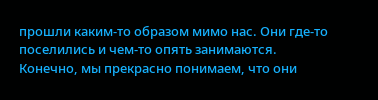прошли каким-то образом мимо нас. Они где-то поселились и чем-то опять занимаются.
Конечно, мы прекрасно понимаем, что они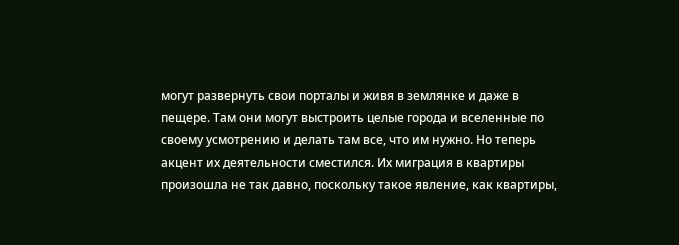могут развернуть свои порталы и живя в землянке и даже в пещере. Там они могут выстроить целые города и вселенные по своему усмотрению и делать там все, что им нужно. Но теперь акцент их деятельности сместился. Их миграция в квартиры произошла не так давно, поскольку такое явление, как квартиры,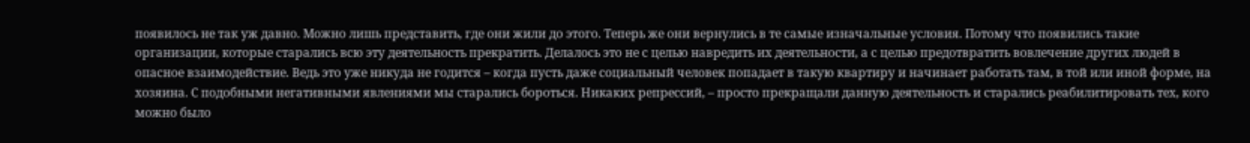появилось не так уж давно. Можно лишь представить, где они жили до этого. Теперь же они вернулись в те самые изначальные условия. Потому что появились такие организации, которые старались всю эту деятельность прекратить. Делалось это не с целью навредить их деятельности, а с целью предотвратить вовлечение других людей в опасное взаимодействие. Ведь это уже никуда не годится – когда пусть даже социальный человек попадает в такую квартиру и начинает работать там, в той или иной форме, на хозяина. С подобными негативными явлениями мы старались бороться. Никаких репрессий, – просто прекращали данную деятельность и старались реабилитировать тех, кого можно было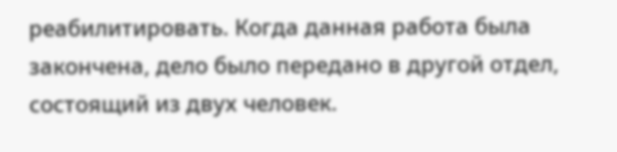реабилитировать. Когда данная работа была закончена, дело было передано в другой отдел, состоящий из двух человек.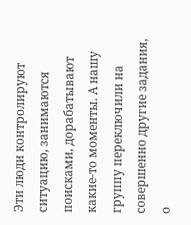Эти люди контролируют ситуацию, занимаются поисками, дорабатывают какие-то моменты. А нашу группу переключили на совершенно другие задания, о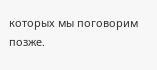которых мы поговорим позже.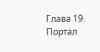Глава 19. Портал